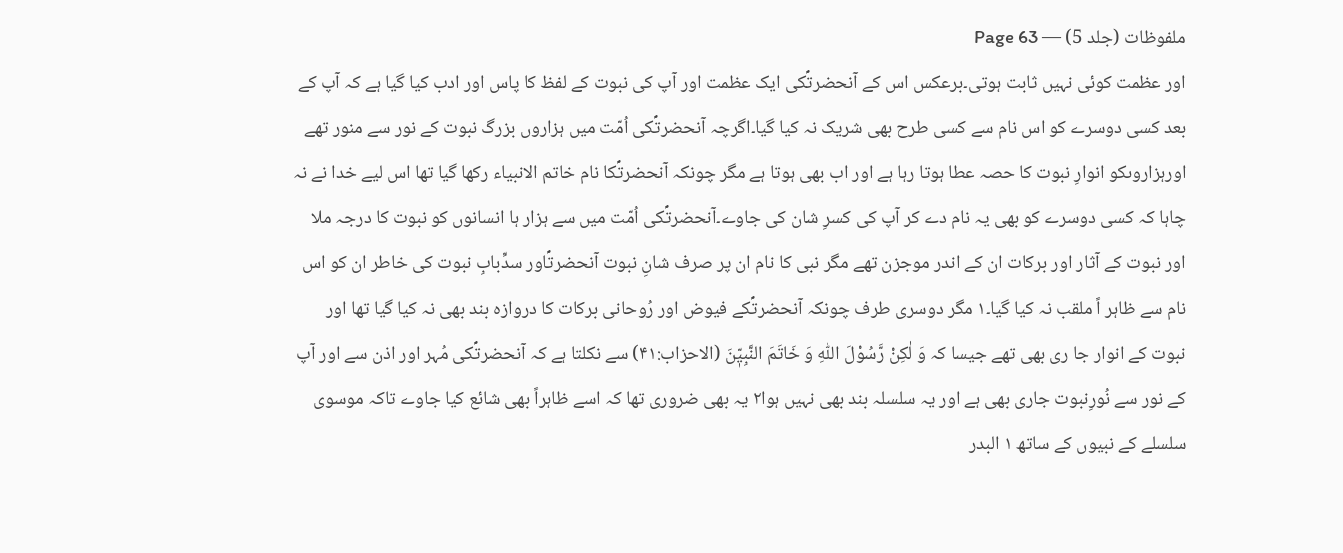ملفوظات (جلد 5) — Page 63
اور عظمت کوئی نہیں ثابت ہوتی۔برعکس اس کے آنحضرتؐکی ایک عظمت اور آپ کی نبوت کے لفظ کا پاس اور ادب کیا گیا ہے کہ آپ کے بعد کسی دوسرے کو اس نام سے کسی طرح بھی شریک نہ کیا گیا۔اگرچہ آنحضرتؐکی اُمّت میں ہزاروں بزرگ نبوت کے نور سے منور تھے اورہزاروںکو انوارِ نبوت کا حصہ عطا ہوتا رہا ہے اور اب بھی ہوتا ہے مگر چونکہ آنحضرتؐکا نام خاتم الانبیاء رکھا گیا تھا اس لیے خدا نے نہ چاہا کہ کسی دوسرے کو بھی یہ نام دے کر آپ کی کسرِ شان کی جاوے۔آنحضرتؐکی اُمّت میں سے ہزار ہا انسانوں کو نبوت کا درجہ ملا اور نبوت کے آثار اور برکات ان کے اندر موجزن تھے مگر نبی کا نام ان پر صرف شانِ نبوت آنحضرتؐاور سدِّبابِ نبوت کی خاطر ان کو اس نام سے ظاہر اً ملقب نہ کیا گیا۔۱ مگر دوسری طرف چونکہ آنحضرتؐکے فیوض اور رُوحانی برکات کا دروازہ بند بھی نہ کیا گیا تھا اور نبوت کے انوار جا ری بھی تھے جیسا کہ وَ لٰكِنْ رَّسُوْلَ اللّٰهِ وَ خَاتَمَ النَّبِيّٖنَ (الاحزاب:۴۱) سے نکلتا ہے کہ آنحضرتؐکی مُہر اور اذن سے اور آپ کے نور سے نُورِنبوت جاری بھی ہے اور یہ سلسلہ بند بھی نہیں ہوا۲ یہ بھی ضروری تھا کہ اسے ظاہراً بھی شائع کیا جاوے تاکہ موسوی سلسلے کے نبیوں کے ساتھ ۱ البدر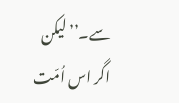سے۔’’لیکن اگر اس اُمّت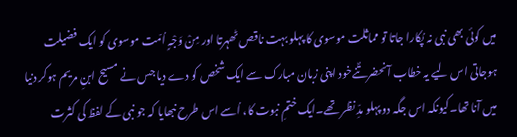میں کوئی بھی نبی نہ پُکارا جاتا تو مماثلت موسوی کا پہلو بہت ناقص ٹھہرتا اور مِنْ وَجْہٍ اُمّت موسوی کو ایک فضیلت ہوجاتی اس لیے یہ خطاب آنحضرتؐنےخود اپنی زبان مبارک سے ایک شخص کو دے دیا جس نے مسیح ابنِ مریم ہوکر دنیا میں آنا تھا۔کیونکہ اس جگہ دو پہلو مدِّ نظر تھے۔ایک ختمِ نبوت کا، اُسے اس طرح نبھایا کہ جو نبی کے لفظ کی کثرت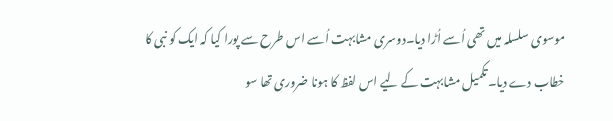موسوی سلسلہ میں تھی اُسے اُڑا دیا۔دوسری مشابہت اُسے اس طرح سے پورا کیا کہ ایک کو نبی کا خطاب دے دیا۔تکمیل مشابہت کے لیے اس لفظ کا ہونا ضروری تھا سو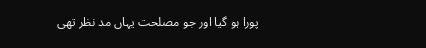پورا ہو گیا اور جو مصلحت یہاں مد نظر تھی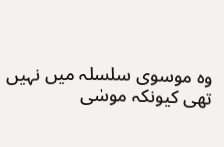وہ موسوی سلسلہ میں نہیں تھی کیونکہ موسٰی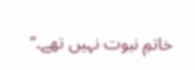خاتمِ نبوت نہیں تھے۔‘‘